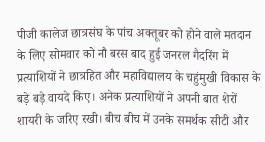पीजी कालेज छात्रसंघ के पांच अक्तूबर को होने वाले मतदान के लिए सोमवार को नौ बरस बाद हुई जनरल गैदरिंग में प्रत्याशियों ने छात्रहित और महाविद्यालय के चहुंमुखी विकास के बड़े बड़े वायदे किए। अनेक प्रत्याशियों ने अपनी बात शेरों शायरी के जरिए रखी। बीच बीच में उनके समर्थक सीटी और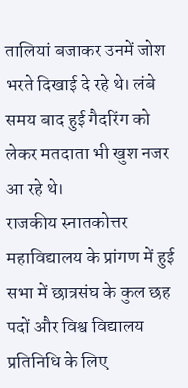तालियां बजाकर उनमें जोश भरते दिखाई दे रहे थे। लंबे समय बाद हुई गैदरिंग को लेकर मतदाता भी खुश नजर आ रहे थे।
राजकीय स्नातकोत्तर महाविद्यालय के प्रांगण में हुई सभा में छात्रसंघ के कुल छह पदों और विश्व विद्यालय प्रतिनिधि के लिए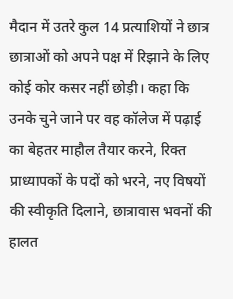मैदान में उतरे कुल 14 प्रत्याशियों ने छात्र छात्राओं को अपने पक्ष में रिझाने के लिए कोई कोर कसर नहीं छोड़ी। कहा कि उनके चुने जाने पर वह कॉलेज में पढ़ाई का बेहतर माहौल तैयार करने, रिक्त प्राध्यापकों के पदों को भरने, नए विषयों की स्वीकृति दिलाने, छात्रावास भवनों की हालत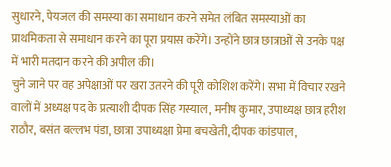सुधारने, पेयजल की समस्या का समाधान करने समेत लंबित समस्याओं का प्राथमिकता से समाधान करने का पूरा प्रयास करेंगे। उन्होंने छात्र छात्राओं से उनके पक्ष में भारी मतदान करने की अपील की।
चुने जाने पर वह अपेक्षाओं पर खरा उतरने की पूरी कोशिश करेंगे। सभा में विचार रखने वालों में अध्यक्ष पद के प्रत्याशी दीपक सिंह गस्याल, मनीष कुमार, उपाध्यक्ष छात्र हरीश राठौर, बसंत बल्लभ पंडा, छात्रा उपाध्यक्षा प्रेमा बचखेती, दीपक कांडपाल,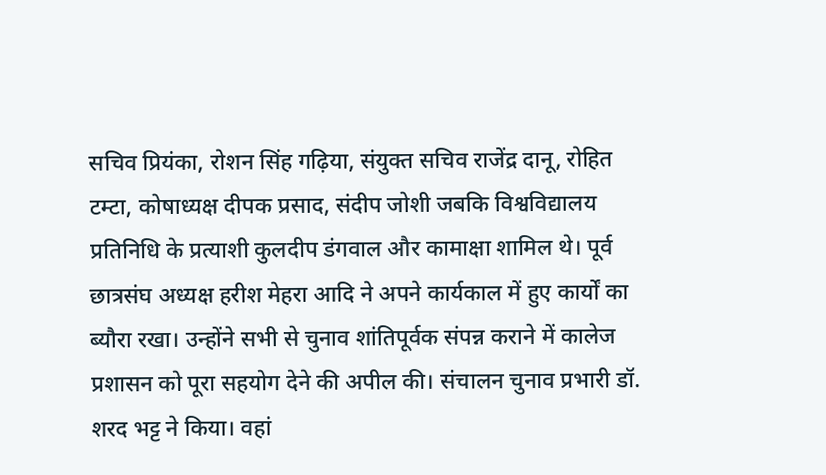सचिव प्रियंका, रोशन सिंह गढ़िया, संयुक्त सचिव राजेंद्र दानू, रोहित टम्टा, कोषाध्यक्ष दीपक प्रसाद, संदीप जोशी जबकि विश्वविद्यालय प्रतिनिधि के प्रत्याशी कुलदीप डंगवाल और कामाक्षा शामिल थे। पूर्व छात्रसंघ अध्यक्ष हरीश मेहरा आदि ने अपने कार्यकाल में हुए कार्यों का ब्यौरा रखा। उन्होंने सभी से चुनाव शांतिपूर्वक संपन्न कराने में कालेज प्रशासन को पूरा सहयोग देने की अपील की। संचालन चुनाव प्रभारी डॉ. शरद भट्ट ने किया। वहां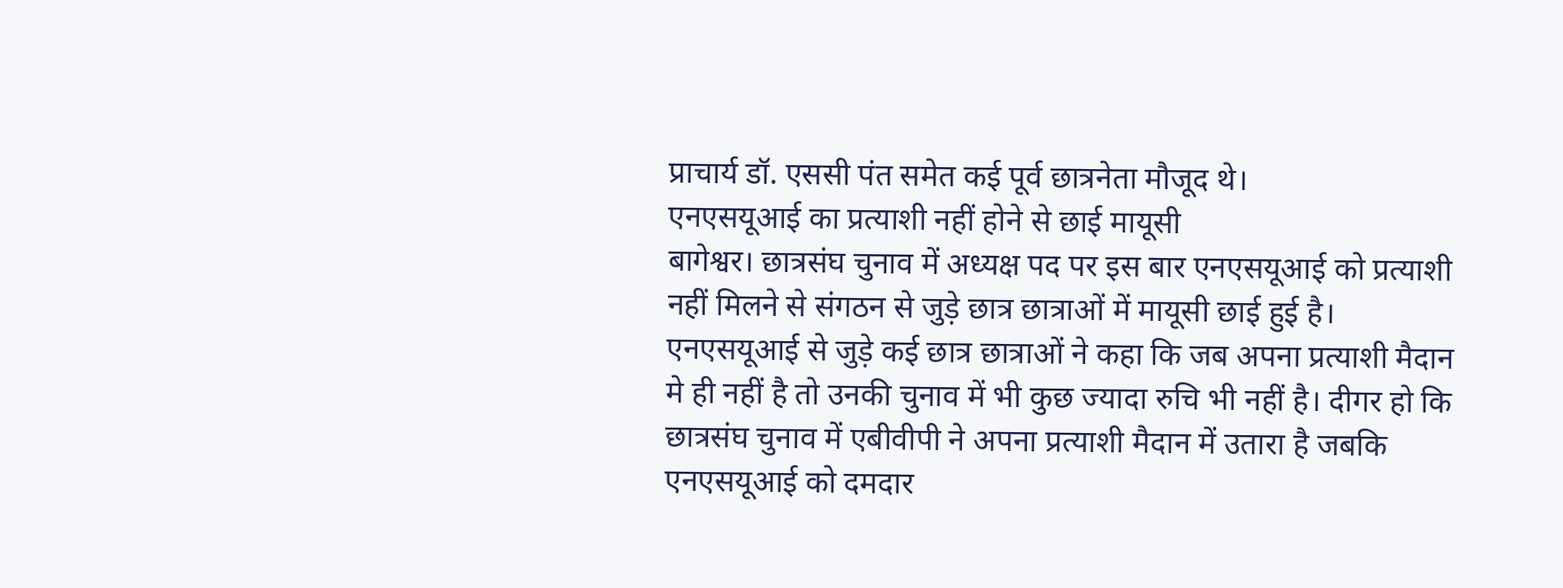प्राचार्य डॉ. एससी पंत समेत कई पूर्व छात्रनेता मौजूद थे।
एनएसयूआई का प्रत्याशी नहीं होने से छाई मायूसी
बागेश्वर। छात्रसंघ चुनाव में अध्यक्ष पद पर इस बार एनएसयूआई को प्रत्याशी नहीं मिलने से संगठन से जुड़े छात्र छात्राओं में मायूसी छाई हुई है। एनएसयूआई से जुड़े कई छात्र छात्राओं ने कहा कि जब अपना प्रत्याशी मैदान मे ही नहीं है तो उनकी चुनाव में भी कुछ ज्यादा रुचि भी नहीं है। दीगर हो कि छात्रसंघ चुनाव में एबीवीपी ने अपना प्रत्याशी मैदान में उतारा है जबकि एनएसयूआई को दमदार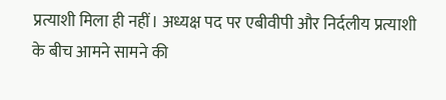प्रत्याशी मिला ही नहीं। अध्यक्ष पद पर एबीवीपी और निर्दलीय प्रत्याशी के बीच आमने सामने की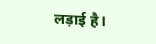लड़ाई है।